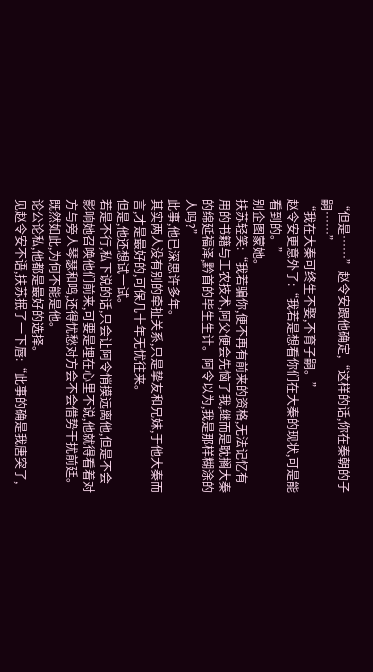“但是……”赵令安跟他确定,“这样的话,你在秦朝的子嗣……”
“我在大秦可终生不娶,不育子嗣。”
赵令安更意外了:“我若是想看你们在大秦的现状,可是能看到的。”
别企图蒙她。
扶苏轻笑:“我若骗你,便不再有前来的资格,无法记忆有用的书籍与工农技术,阿父便会先恼了我,继而是耽搁大秦的绵延福泽,黔首的毕生生计。阿令以为,我是那样糊涂的人吗?”
此事,他已深思许多年。
其实两人没有别的牵扯关系,只是挚友和兄妹,于他大秦而言,才是最好的,可保几十年无忧往来。
但是,他还想试一试。
若是不行,私下说的话,只会让阿令悄摸远离他,但是不会影响她召唤他们前来,可要是埋在心里不说,他就得看着对方与旁人琴瑟和鸣,还得忧愁对方会不会借势干扰前廷。
既然如此,为何不能是他。
论公论私,他都是最好的选择。
见赵令安不语,扶苏抿了一下唇:“此事的确是我唐突了,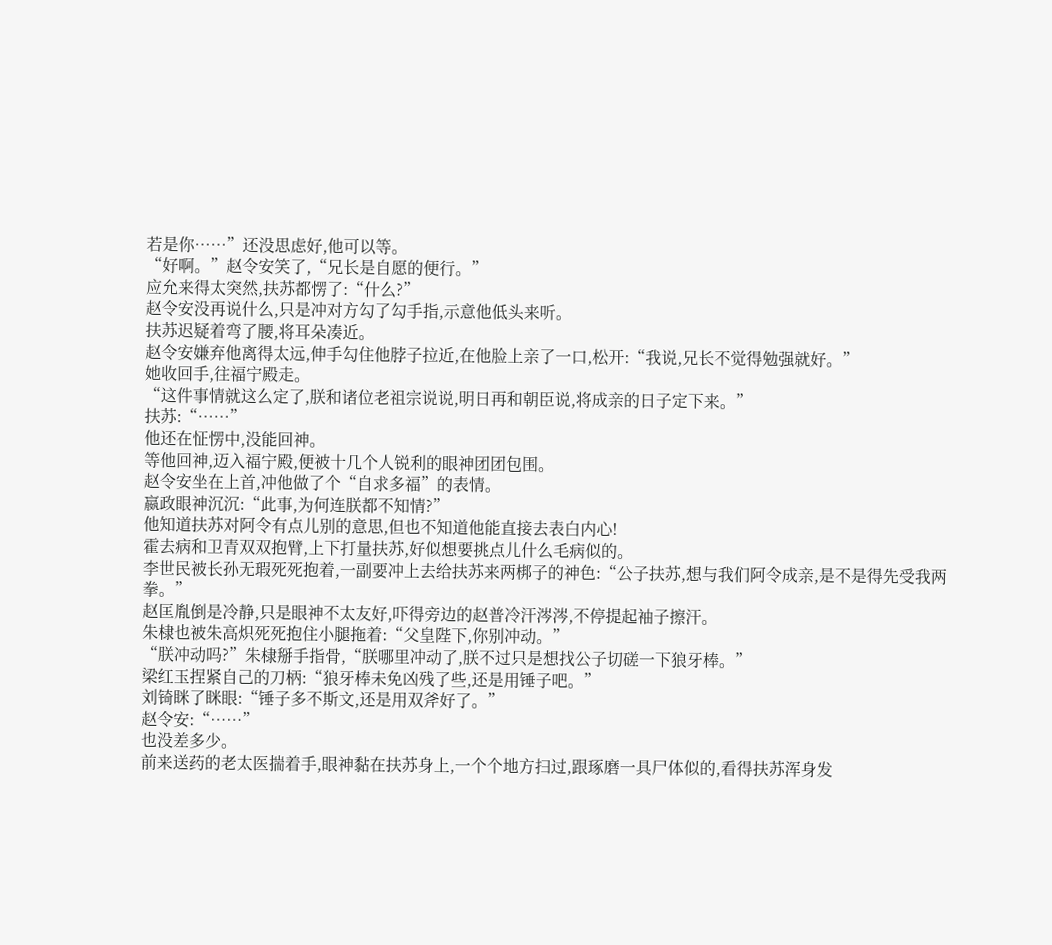若是你……”还没思虑好,他可以等。
“好啊。”赵令安笑了,“兄长是自愿的便行。”
应允来得太突然,扶苏都愣了:“什么?”
赵令安没再说什么,只是冲对方勾了勾手指,示意他低头来听。
扶苏迟疑着弯了腰,将耳朵凑近。
赵令安嫌弃他离得太远,伸手勾住他脖子拉近,在他脸上亲了一口,松开:“我说,兄长不觉得勉强就好。”
她收回手,往福宁殿走。
“这件事情就这么定了,朕和诸位老祖宗说说,明日再和朝臣说,将成亲的日子定下来。”
扶苏:“……”
他还在怔愣中,没能回神。
等他回神,迈入福宁殿,便被十几个人锐利的眼神团团包围。
赵令安坐在上首,冲他做了个“自求多福”的表情。
嬴政眼神沉沉:“此事,为何连朕都不知情?”
他知道扶苏对阿令有点儿别的意思,但也不知道他能直接去表白内心!
霍去病和卫青双双抱臂,上下打量扶苏,好似想要挑点儿什么毛病似的。
李世民被长孙无瑕死死抱着,一副要冲上去给扶苏来两梆子的神色:“公子扶苏,想与我们阿令成亲,是不是得先受我两拳。”
赵匡胤倒是冷静,只是眼神不太友好,吓得旁边的赵普冷汗涔涔,不停提起袖子擦汗。
朱棣也被朱高炽死死抱住小腿拖着:“父皇陛下,你别冲动。”
“朕冲动吗?”朱棣掰手指骨,“朕哪里冲动了,朕不过只是想找公子切磋一下狼牙棒。”
梁红玉捏紧自己的刀柄:“狼牙棒未免凶残了些,还是用锤子吧。”
刘锜眯了眯眼:“锤子多不斯文,还是用双斧好了。”
赵令安:“……”
也没差多少。
前来送药的老太医揣着手,眼神黏在扶苏身上,一个个地方扫过,跟琢磨一具尸体似的,看得扶苏浑身发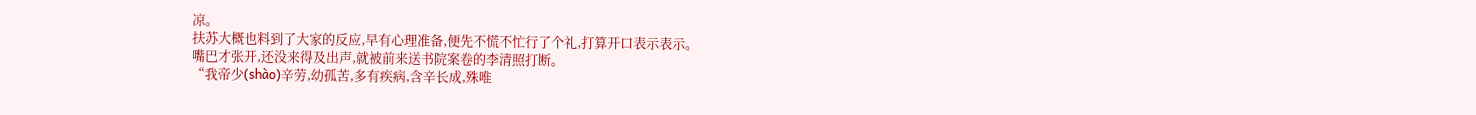凉。
扶苏大概也料到了大家的反应,早有心理准备,便先不慌不忙行了个礼,打算开口表示表示。
嘴巴才张开,还没来得及出声,就被前来送书院案卷的李清照打断。
“我帝少(shào)辛劳,幼孤苦,多有疾病,含辛长成,殊唯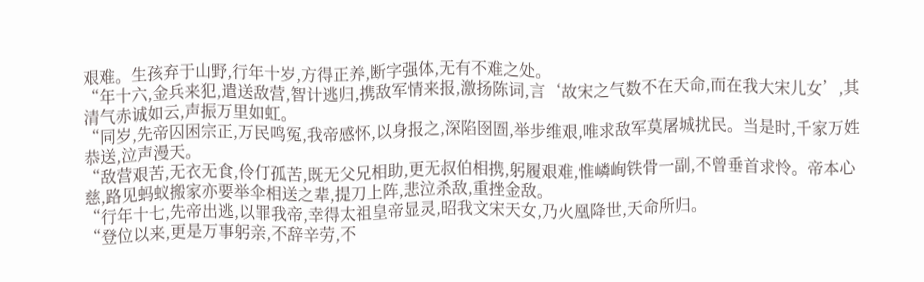艰难。生孩弃于山野,行年十岁,方得正养,断字强体,无有不难之处。
“年十六,金兵来犯,遣送敌营,智计逃归,携敌军情来报,激扬陈词,言‘故宋之气数不在天命,而在我大宋儿女’,其清气赤诚如云,声振万里如虹。
“同岁,先帝囚困宗正,万民鸣冤,我帝感怀,以身报之,深陷囹圄,举步维艰,唯求敌军莫屠城扰民。当是时,千家万姓恭送,泣声漫天。
“敌营艰苦,无衣无食,伶仃孤苦,既无父兄相助,更无叔伯相携,躬履艰难,惟嶙峋铁骨一副,不曾垂首求怜。帝本心慈,路见蚂蚁搬家亦要举伞相送之辈,提刀上阵,悲泣杀敌,重挫金敌。
“行年十七,先帝出逃,以罪我帝,幸得太祖皇帝显灵,昭我文宋天女,乃火凰降世,天命所归。
“登位以来,更是万事躬亲,不辞辛劳,不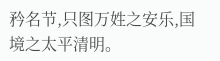矜名节,只图万姓之安乐,国境之太平清明。